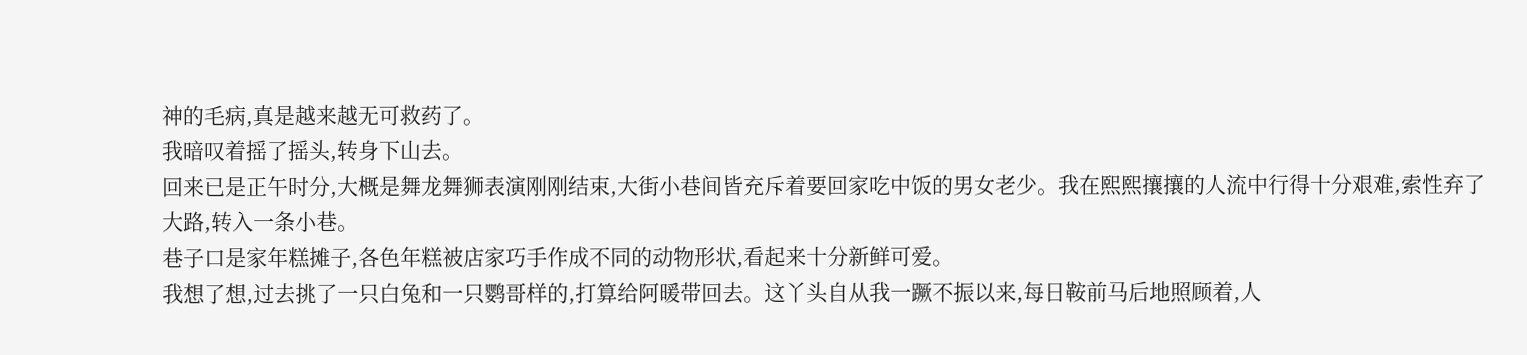神的毛病,真是越来越无可救药了。
我暗叹着摇了摇头,转身下山去。
回来已是正午时分,大概是舞龙舞狮表演刚刚结束,大街小巷间皆充斥着要回家吃中饭的男女老少。我在熙熙攘攘的人流中行得十分艰难,索性弃了大路,转入一条小巷。
巷子口是家年糕摊子,各色年糕被店家巧手作成不同的动物形状,看起来十分新鲜可爱。
我想了想,过去挑了一只白兔和一只鹦哥样的,打算给阿暖带回去。这丫头自从我一蹶不振以来,每日鞍前马后地照顾着,人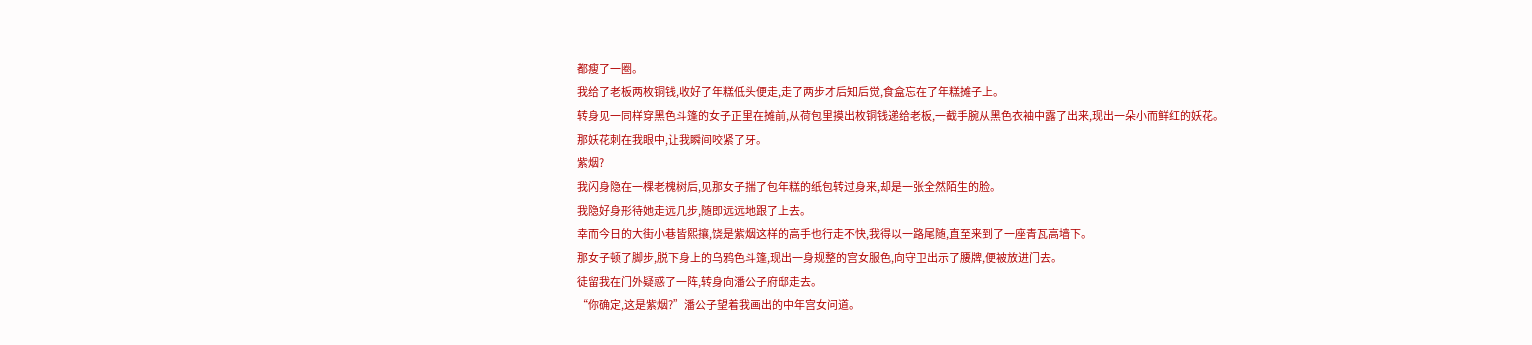都瘦了一圈。
我给了老板两枚铜钱,收好了年糕低头便走,走了两步才后知后觉,食盒忘在了年糕摊子上。
转身见一同样穿黑色斗篷的女子正里在摊前,从荷包里摸出枚铜钱递给老板,一截手腕从黑色衣袖中露了出来,现出一朵小而鲜红的妖花。
那妖花刺在我眼中,让我瞬间咬紧了牙。
紫烟?
我闪身隐在一棵老槐树后,见那女子揣了包年糕的纸包转过身来,却是一张全然陌生的脸。
我隐好身形待她走远几步,随即远远地跟了上去。
幸而今日的大街小巷皆熙攘,饶是紫烟这样的高手也行走不快,我得以一路尾随,直至来到了一座青瓦高墙下。
那女子顿了脚步,脱下身上的乌鸦色斗篷,现出一身规整的宫女服色,向守卫出示了腰牌,便被放进门去。
徒留我在门外疑惑了一阵,转身向潘公子府邸走去。
“你确定,这是紫烟?”潘公子望着我画出的中年宫女问道。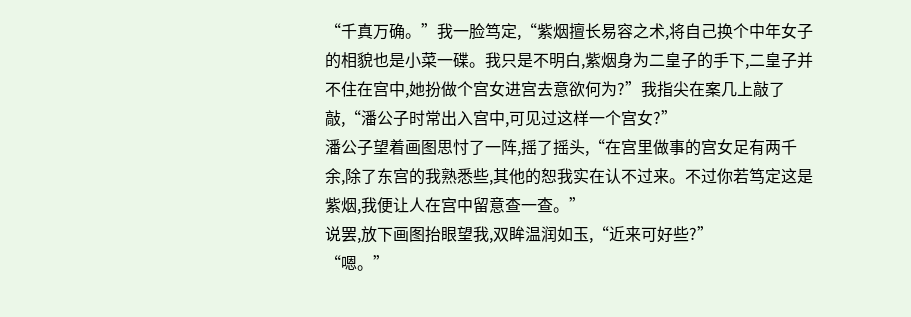“千真万确。”我一脸笃定,“紫烟擅长易容之术,将自己换个中年女子的相貌也是小菜一碟。我只是不明白,紫烟身为二皇子的手下,二皇子并不住在宫中,她扮做个宫女进宫去意欲何为?”我指尖在案几上敲了敲,“潘公子时常出入宫中,可见过这样一个宫女?”
潘公子望着画图思忖了一阵,摇了摇头,“在宫里做事的宫女足有两千余,除了东宫的我熟悉些,其他的恕我实在认不过来。不过你若笃定这是紫烟,我便让人在宫中留意查一查。”
说罢,放下画图抬眼望我,双眸温润如玉,“近来可好些?”
“嗯。”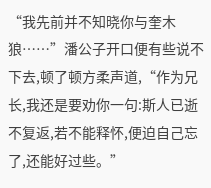“我先前并不知晓你与奎木狼……”潘公子开口便有些说不下去,顿了顿方柔声道,“作为兄长,我还是要劝你一句:斯人已逝不复返,若不能释怀,便迫自己忘了,还能好过些。”